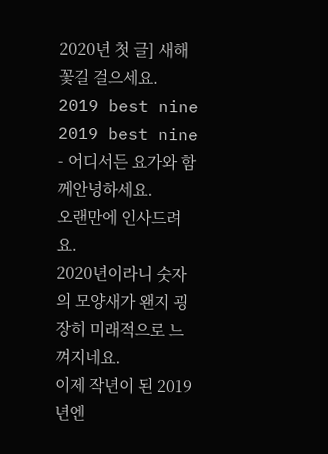2020년 첫 글] 새해 꽃길 걸으세요.
2019 best nine
2019 best nine - 어디서든 요가와 함께안녕하세요.
오랜만에 인사드려요.
2020년이라니 숫자의 모양새가 왠지 굉장히 미래적으로 느껴지네요.
이제 작년이 된 2019년엔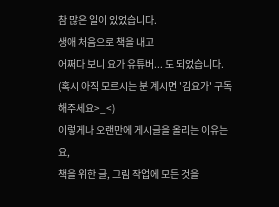참 많은 일이 있었습니다.
생애 처음으로 책을 내고
어쩌다 보니 요가 유튜버... 도 되었습니다.
(혹시 아직 모르시는 분 계시면 '김요가' 구독해주세요>_<)
이렇게나 오랜만에 게시글을 올리는 이유는요,
책을 위한 글, 그림 작업에 모든 것을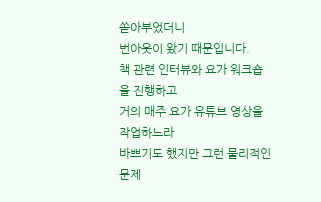쏟아부었더니
번아웃이 왔기 때문입니다.
책 관련 인터뷰와 요가 워크숍을 진행하고
거의 매주 요가 유튜브 영상을 작업하느라
바쁘기도 했지만 그런 물리적인 문제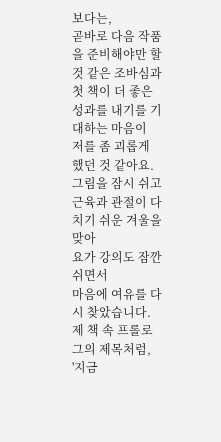보다는,
곧바로 다음 작품을 준비해야만 할 것 같은 조바심과
첫 책이 더 좋은 성과를 내기를 기대하는 마음이
저를 좀 괴롭게 했던 것 같아요.
그림을 잠시 쉬고
근육과 관절이 다치기 쉬운 겨울을 맞아
요가 강의도 잠깐 쉬면서
마음에 여유를 다시 찾았습니다.
제 책 속 프롤로그의 제목처럼,
'지금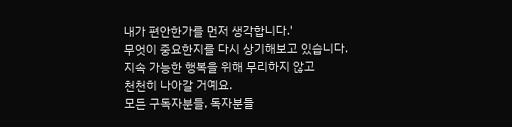내가 편안한가를 먼저 생각합니다.'
무엇이 중요한지를 다시 상기해보고 있습니다.
지속 가능한 행복을 위해 무리하지 않고
천천히 나아갈 거예요.
모든 구독자분들, 독자분들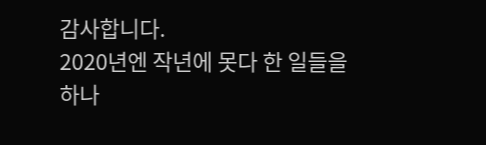감사합니다.
2020년엔 작년에 못다 한 일들을
하나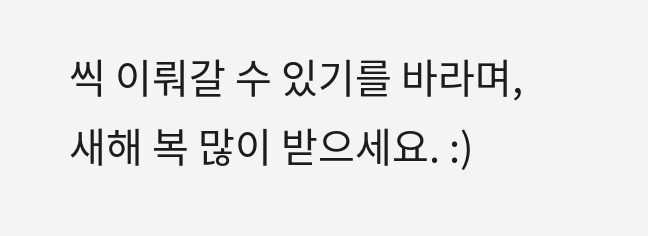씩 이뤄갈 수 있기를 바라며,
새해 복 많이 받으세요. :)